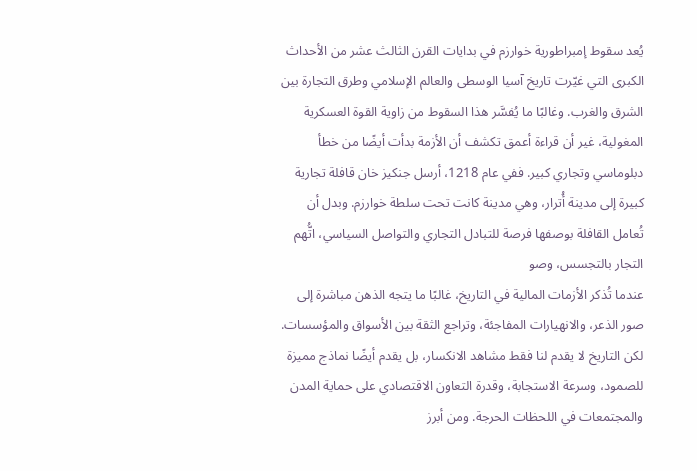يُعد سقوط إمبراطورية خوارزم في بدايات القرن الثالث عشر من الأحداث الكبرى التي غيّرت تاريخ آسيا الوسطى والعالم الإسلامي وطرق التجارة بين الشرق والغرب. وغالبًا ما يُفسَّر هذا السقوط من زاوية القوة العسكرية المغولية، غير أن قراءة أعمق تكشف أن الأزمة بدأت أيضًا من خطأ دبلوماسي وتجاري كبير. ففي عام 1218، أرسل جنكيز خان قافلة تجارية كبيرة إلى مدينة أُترار، وهي مدينة كانت تحت سلطة خوارزم. وبدل أن تُعامل القافلة بوصفها فرصة للتبادل التجاري والتواصل السياسي، اتُّهم التجار بالتجسس، وصو
عندما تُذكر الأزمات المالية في التاريخ، غالبًا ما يتجه الذهن مباشرة إلى صور الذعر، والانهيارات المفاجئة، وتراجع الثقة بين الأسواق والمؤسسات. لكن التاريخ لا يقدم لنا فقط مشاهد الانكسار، بل يقدم أيضًا نماذج مميزة للصمود، وسرعة الاستجابة، وقدرة التعاون الاقتصادي على حماية المدن والمجتمعات في اللحظات الحرجة. ومن أبرز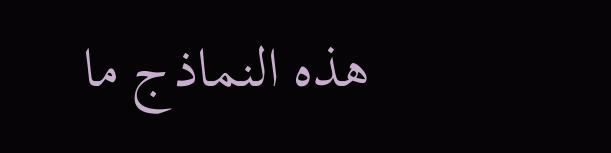هذه النماذج ما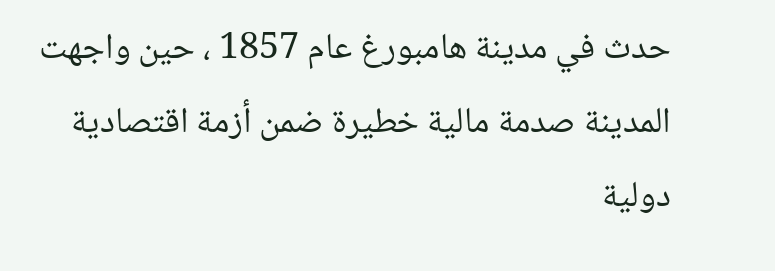حدث في مدينة هامبورغ عام 1857 ، حين واجهت المدينة صدمة مالية خطيرة ضمن أزمة اقتصادية دولية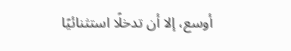أوسع، إلا أن تدخلًا استثنائيًا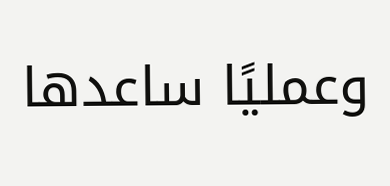وعمليًا ساعدها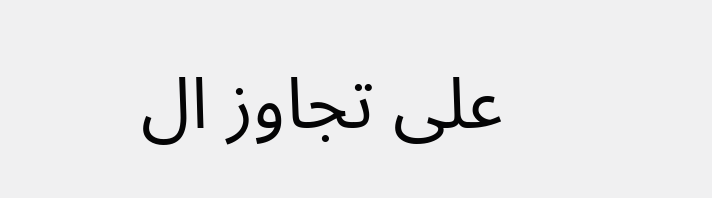على تجاوز ال